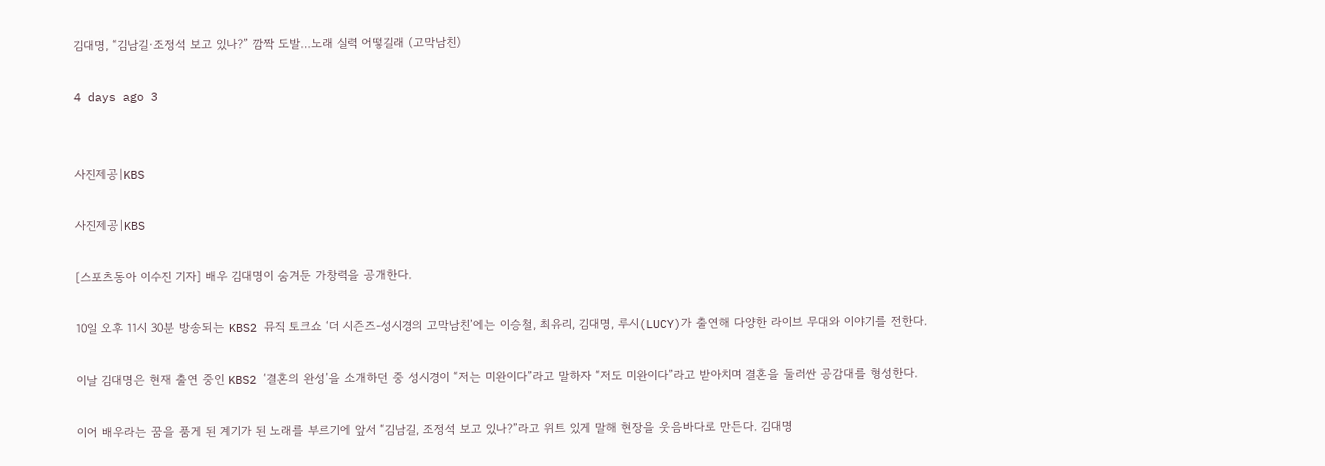김대명, “김남길·조정석 보고 있나?” 깜짝 도발…노래 실력 어떻길래 (고막남친)

4 days ago 3


사진제공|KBS

사진제공|KBS

[스포츠동아 이수진 기자] 배우 김대명이 숨겨둔 가창력을 공개한다.

10일 오후 11시 30분 방송되는 KBS2 뮤직 토크쇼 ‘더 시즌즈-성시경의 고막남친’에는 이승철, 최유리, 김대명, 루시(LUCY)가 출연해 다양한 라이브 무대와 이야기를 전한다.

이날 김대명은 현재 출연 중인 KBS2 ‘결혼의 완성’을 소개하던 중 성시경이 “저는 미완이다”라고 말하자 “저도 미완이다”라고 받아치며 결혼을 둘러싼 공감대를 형성한다.

이어 배우라는 꿈을 품게 된 계기가 된 노래를 부르기에 앞서 “김남길, 조정석 보고 있나?”라고 위트 있게 말해 현장을 웃음바다로 만든다. 김대명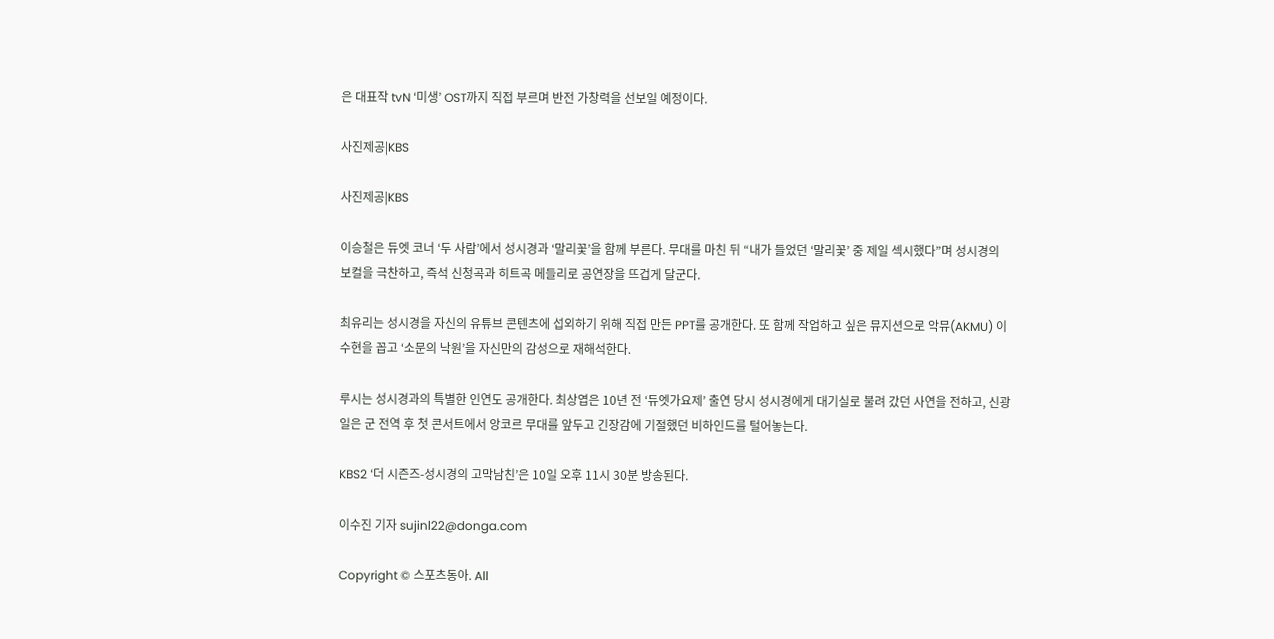은 대표작 tvN ‘미생’ OST까지 직접 부르며 반전 가창력을 선보일 예정이다.

사진제공|KBS

사진제공|KBS

이승철은 듀엣 코너 ‘두 사람’에서 성시경과 ‘말리꽃’을 함께 부른다. 무대를 마친 뒤 “내가 들었던 ‘말리꽃’ 중 제일 섹시했다”며 성시경의 보컬을 극찬하고, 즉석 신청곡과 히트곡 메들리로 공연장을 뜨겁게 달군다.

최유리는 성시경을 자신의 유튜브 콘텐츠에 섭외하기 위해 직접 만든 PPT를 공개한다. 또 함께 작업하고 싶은 뮤지션으로 악뮤(AKMU) 이수현을 꼽고 ‘소문의 낙원’을 자신만의 감성으로 재해석한다.

루시는 성시경과의 특별한 인연도 공개한다. 최상엽은 10년 전 ‘듀엣가요제’ 출연 당시 성시경에게 대기실로 불려 갔던 사연을 전하고, 신광일은 군 전역 후 첫 콘서트에서 앙코르 무대를 앞두고 긴장감에 기절했던 비하인드를 털어놓는다.

KBS2 ‘더 시즌즈-성시경의 고막남친’은 10일 오후 11시 30분 방송된다.

이수진 기자 sujinl22@donga.com

Copyright © 스포츠동아. All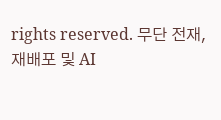rights reserved. 무단 전재, 재배포 및 AI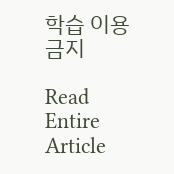학습 이용 금지

Read Entire Article